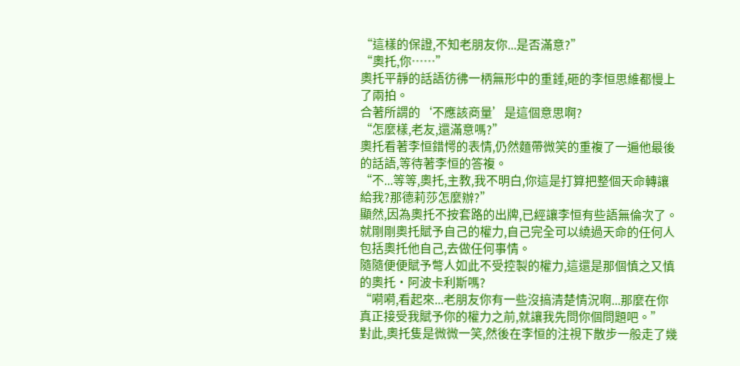“這樣的保證,不知老朋友你...是否滿意?”
“奧托,你……”
奧托平靜的話語彷彿一柄無形中的重錘,砸的李恒思維都慢上了兩拍。
合著所謂的‘不應該商量’是這個意思啊?
“怎麼樣,老友,還滿意嗎?”
奧托看著李恒錯愕的表情,仍然麵帶微笑的重複了一遍他最後的話語,等待著李恒的答複。
“不...等等,奧托,主教,我不明白,你這是打算把整個天命轉讓給我?那德莉莎怎麼辦?”
顯然,因為奧托不按套路的出牌,已經讓李恒有些語無倫次了。
就剛剛奧托賦予自己的權力,自己完全可以繞過天命的任何人包括奧托他自己,去做任何事情。
隨隨便便賦予彆人如此不受控製的權力,這還是那個慎之又慎的奧托·阿波卡利斯嗎?
“嗬嗬,看起來...老朋友你有一些沒搞清楚情況啊...那麼在你真正接受我賦予你的權力之前,就讓我先問你個問題吧。”
對此,奧托隻是微微一笑,然後在李恒的注視下散步一般走了幾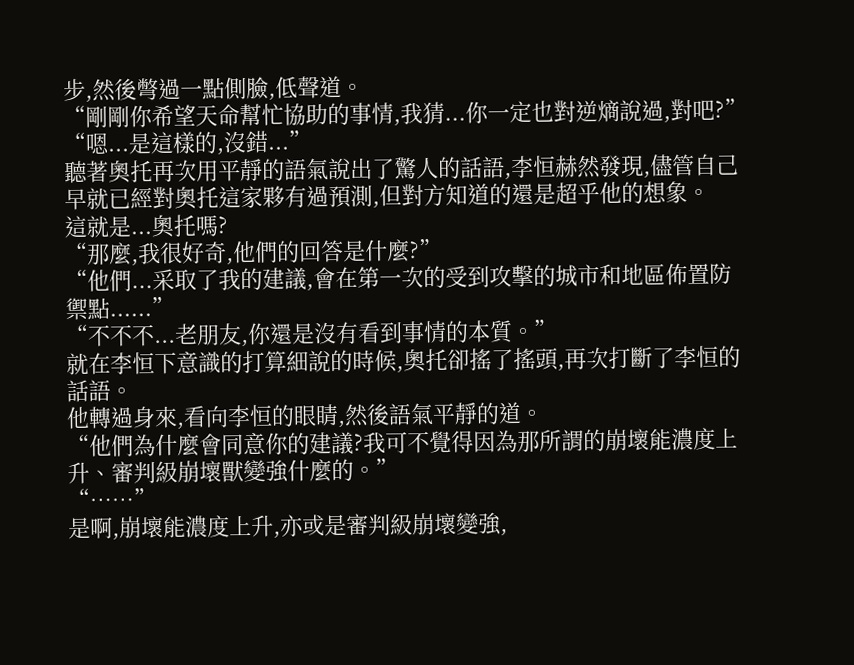步,然後彆過一點側臉,低聲道。
“剛剛你希望天命幫忙協助的事情,我猜...你一定也對逆熵說過,對吧?”
“嗯...是這樣的,沒錯...”
聽著奧托再次用平靜的語氣說出了驚人的話語,李恒赫然發現,儘管自己早就已經對奧托這家夥有過預測,但對方知道的還是超乎他的想象。
這就是...奧托嗎?
“那麼,我很好奇,他們的回答是什麼?”
“他們...采取了我的建議,會在第一次的受到攻擊的城市和地區佈置防禦點......”
“不不不...老朋友,你還是沒有看到事情的本質。”
就在李恒下意識的打算細說的時候,奧托卻搖了搖頭,再次打斷了李恒的話語。
他轉過身來,看向李恒的眼睛,然後語氣平靜的道。
“他們為什麼會同意你的建議?我可不覺得因為那所謂的崩壞能濃度上升、審判級崩壞獸變強什麼的。”
“……”
是啊,崩壞能濃度上升,亦或是審判級崩壞變強,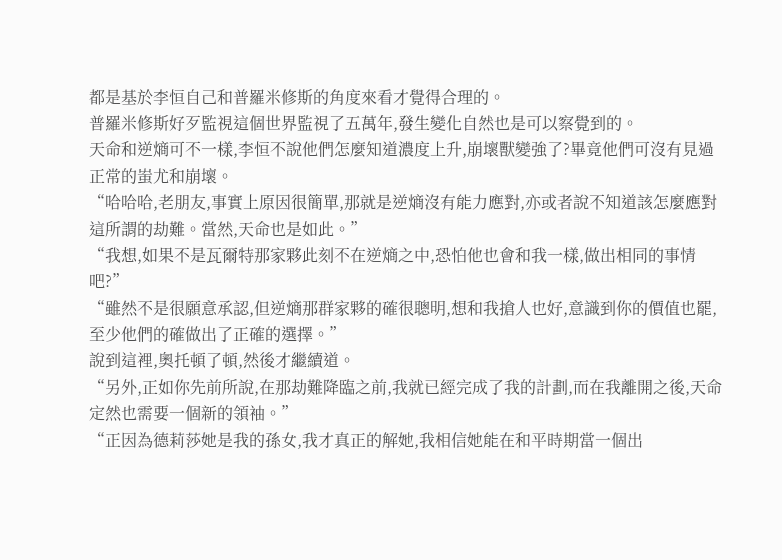都是基於李恒自己和普羅米修斯的角度來看才覺得合理的。
普羅米修斯好歹監視這個世界監視了五萬年,發生變化自然也是可以察覺到的。
天命和逆熵可不一樣,李恒不說他們怎麼知道濃度上升,崩壞獸變強了?畢竟他們可沒有見過正常的蚩尤和崩壞。
“哈哈哈,老朋友,事實上原因很簡單,那就是逆熵沒有能力應對,亦或者說不知道該怎麼應對這所謂的劫難。當然,天命也是如此。”
“我想,如果不是瓦爾特那家夥此刻不在逆熵之中,恐怕他也會和我一樣,做出相同的事情吧?”
“雖然不是很願意承認,但逆熵那群家夥的確很聰明,想和我搶人也好,意識到你的價值也罷,至少他們的確做出了正確的選擇。”
說到這裡,奧托頓了頓,然後才繼續道。
“另外,正如你先前所說,在那劫難降臨之前,我就已經完成了我的計劃,而在我離開之後,天命定然也需要一個新的領袖。”
“正因為德莉莎她是我的孫女,我才真正的解她,我相信她能在和平時期當一個出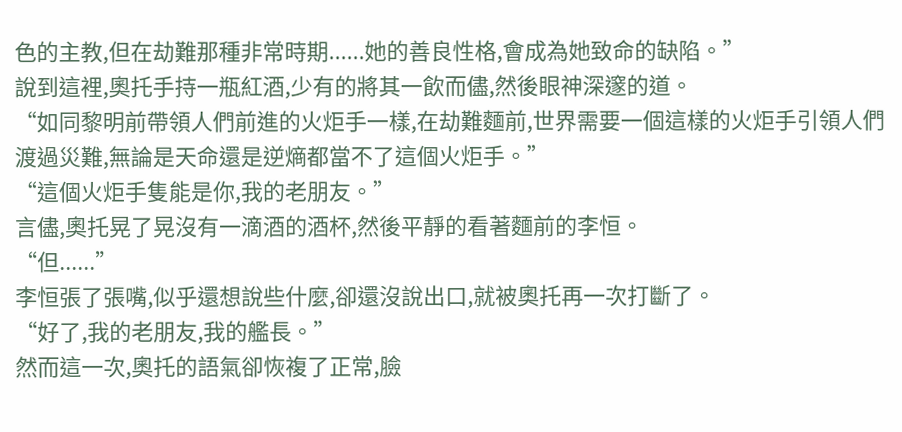色的主教,但在劫難那種非常時期......她的善良性格,會成為她致命的缺陷。”
說到這裡,奧托手持一瓶紅酒,少有的將其一飲而儘,然後眼神深邃的道。
“如同黎明前帶領人們前進的火炬手一樣,在劫難麵前,世界需要一個這樣的火炬手引領人們渡過災難,無論是天命還是逆熵都當不了這個火炬手。”
“這個火炬手隻能是你,我的老朋友。”
言儘,奧托晃了晃沒有一滴酒的酒杯,然後平靜的看著麵前的李恒。
“但......”
李恒張了張嘴,似乎還想說些什麼,卻還沒說出口,就被奧托再一次打斷了。
“好了,我的老朋友,我的艦長。”
然而這一次,奧托的語氣卻恢複了正常,臉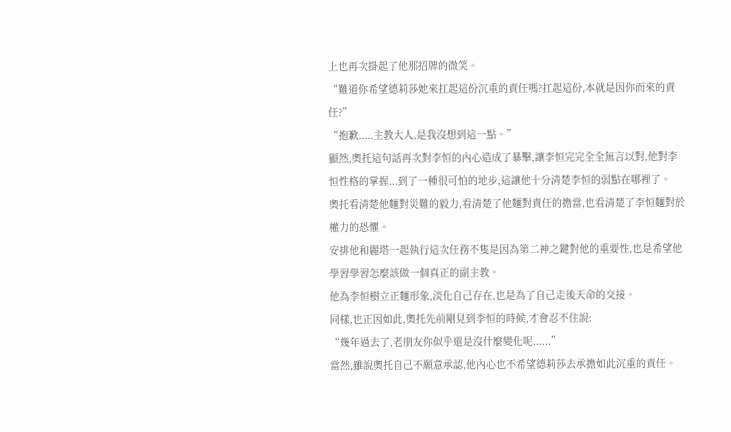上也再次掛起了他那招牌的微笑。
“難道你希望德莉莎她來扛起這份沉重的責任嗎?扛起這份,本就是因你而來的責任?”
“抱歉.....主教大人,是我沒想到這一點。”
顯然,奧托這句話再次對李恒的內心造成了暴擊,讓李恒完完全全無言以對,他對李恒性格的掌握...到了一種很可怕的地步,這讓他十分清楚李恒的弱點在哪裡了。
奧托看清楚他麵對災難的毅力,看清楚了他麵對責任的擔當,也看清楚了李恒麵對於權力的恐懼。
安排他和麗塔一起執行這次任務不隻是因為第二神之鍵對他的重要性,也是希望他學習學習怎麼該做一個真正的副主教。
他為李恒樹立正麵形象,淡化自己存在,也是為了自己走後天命的交接。
同樣,也正因如此,奧托先前剛見到李恒的時候,才會忍不住說:
“幾年過去了,老朋友你似乎還是沒什麼變化呢......”
當然,雖說奧托自己不願意承認,他內心也不希望德莉莎去承擔如此沉重的責任。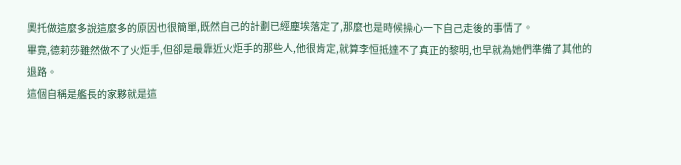奧托做這麼多說這麼多的原因也很簡單,既然自己的計劃已經塵埃落定了,那麼也是時候操心一下自己走後的事情了。
畢竟,德莉莎雖然做不了火炬手,但卻是最靠近火炬手的那些人,他很肯定,就算李恒抵達不了真正的黎明,也早就為她們準備了其他的退路。
這個自稱是艦長的家夥就是這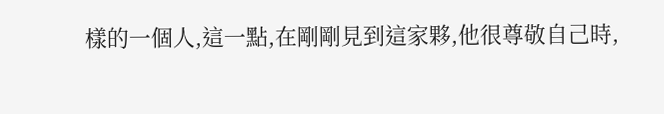樣的一個人,這一點,在剛剛見到這家夥,他很尊敬自己時,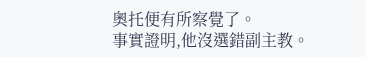奧托便有所察覺了。
事實證明,他沒選錯副主教。